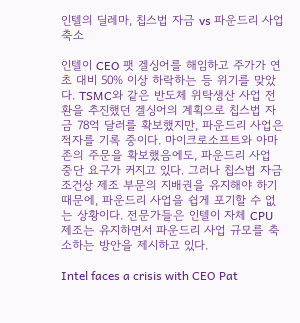인텔의 딜레마, 칩스법 자금 vs 파운드리 사업 축소

인텔이 CEO 팻 겔싱어를 해임하고 주가가 연초 대비 50% 이상 하락하는 등 위기를 맞았다. TSMC와 같은 반도체 위탁생산 사업 전환을 추진했던 겔싱어의 계획으로 칩스법 자금 78억 달러를 확보했지만, 파운드리 사업은 적자를 기록 중이다. 마이크로소프트와 아마존의 주문을 확보했음에도, 파운드리 사업 중단 요구가 커지고 있다. 그러나 칩스법 자금 조건상 제조 부문의 지배권을 유지해야 하기 때문에, 파운드리 사업을 쉽게 포기할 수 없는 상황이다. 전문가들은 인텔이 자체 CPU 제조는 유지하면서 파운드리 사업 규모를 축소하는 방안을 제시하고 있다.

Intel faces a crisis with CEO Pat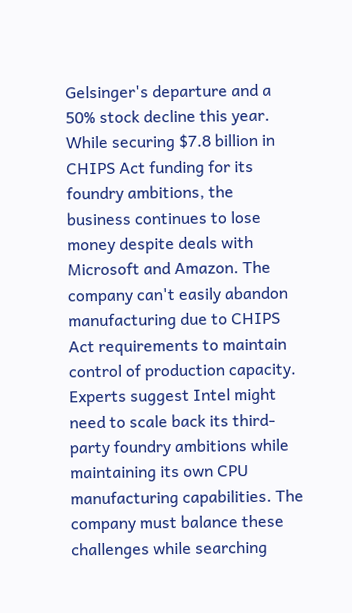Gelsinger's departure and a 50% stock decline this year. While securing $7.8 billion in CHIPS Act funding for its foundry ambitions, the business continues to lose money despite deals with Microsoft and Amazon. The company can't easily abandon manufacturing due to CHIPS Act requirements to maintain control of production capacity. Experts suggest Intel might need to scale back its third-party foundry ambitions while maintaining its own CPU manufacturing capabilities. The company must balance these challenges while searching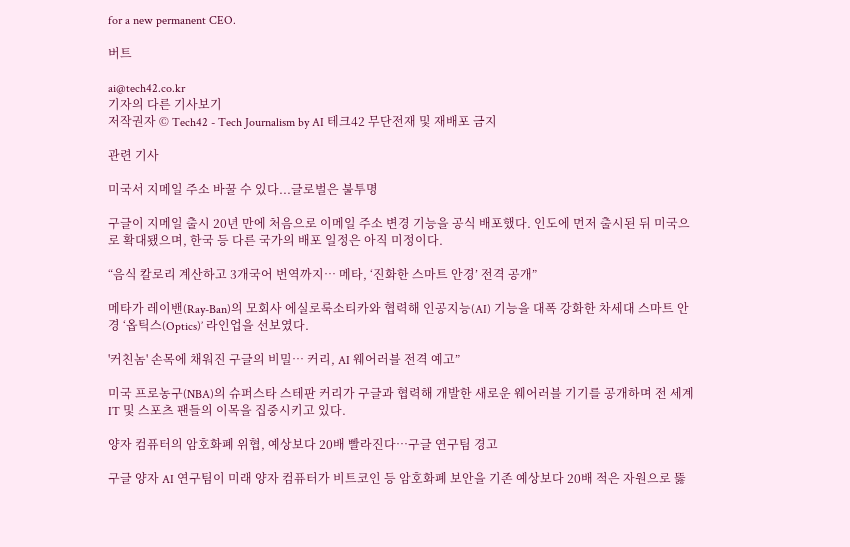for a new permanent CEO.

버트

ai@tech42.co.kr
기자의 다른 기사보기
저작권자 © Tech42 - Tech Journalism by AI 테크42 무단전재 및 재배포 금지

관련 기사

미국서 지메일 주소 바꿀 수 있다...글로벌은 불투명

구글이 지메일 출시 20년 만에 처음으로 이메일 주소 변경 기능을 공식 배포했다. 인도에 먼저 출시된 뒤 미국으로 확대됐으며, 한국 등 다른 국가의 배포 일정은 아직 미정이다.

“음식 칼로리 계산하고 3개국어 번역까지… 메타, ‘진화한 스마트 안경’ 전격 공개”

메타가 레이밴(Ray-Ban)의 모회사 에실로룩소티카와 협력해 인공지능(AI) 기능을 대폭 강화한 차세대 스마트 안경 ‘옵틱스(Optics)’ 라인업을 선보였다.

'커친놈' 손목에 채워진 구글의 비밀… 커리, AI 웨어러블 전격 예고”

미국 프로농구(NBA)의 슈퍼스타 스테판 커리가 구글과 협력해 개발한 새로운 웨어러블 기기를 공개하며 전 세계 IT 및 스포츠 팬들의 이목을 집중시키고 있다.

양자 컴퓨터의 암호화폐 위협, 예상보다 20배 빨라진다…구글 연구팀 경고

구글 양자 AI 연구팀이 미래 양자 컴퓨터가 비트코인 등 암호화폐 보안을 기존 예상보다 20배 적은 자원으로 뚫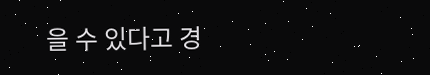을 수 있다고 경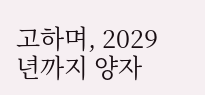고하며, 2029년까지 양자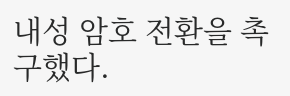내성 암호 전환을 촉구했다.